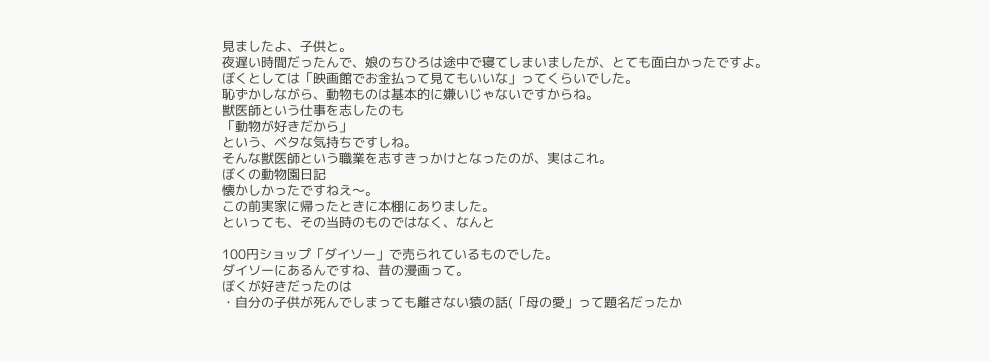見ましたよ、子供と。
夜遅い時間だったんで、娘のちひろは途中で寝てしまいましたが、とても面白かったですよ。
ぼくとしては「映画館でお金払って見てもいいな」ってくらいでした。
恥ずかしながら、動物ものは基本的に嫌いじゃないですからね。
獣医師という仕事を志したのも
「動物が好きだから」
という、ベタな気持ちですしね。
そんな獣医師という職業を志すきっかけとなったのが、実はこれ。
ぼくの動物園日記
懐かしかったですねえ〜。
この前実家に帰ったときに本棚にありました。
といっても、その当時のものではなく、なんと

100円ショップ「ダイソー」で売られているものでした。
ダイソーにあるんですね、昔の漫画って。
ぼくが好きだったのは
・自分の子供が死んでしまっても離さない猿の話(「母の愛」って題名だったか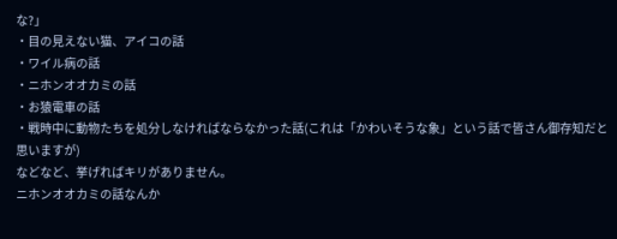な?」
・目の見えない猫、アイコの話
・ワイル病の話
・ニホンオオカミの話
・お猿電車の話
・戦時中に動物たちを処分しなければならなかった話(これは「かわいそうな象」という話で皆さん御存知だと思いますが)
などなど、挙げればキリがありません。
ニホンオオカミの話なんか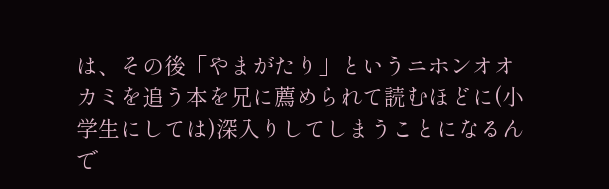は、その後「やまがたり」というニホンオオカミを追う本を兄に薦められて読むほどに(小学生にしては)深入りしてしまうことになるんで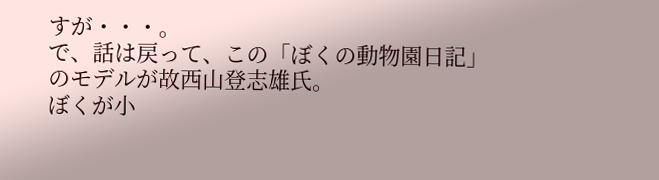すが・・・。
で、話は戻って、この「ぼくの動物園日記」のモデルが故西山登志雄氏。
ぼくが小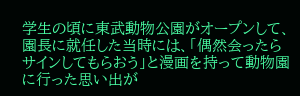学生の頃に東武動物公園がオープンして、園長に就任した当時には、「偶然会ったらサインしてもらおう」と漫画を持って動物園に行った思い出が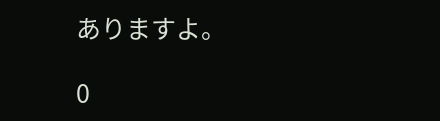ありますよ。

0